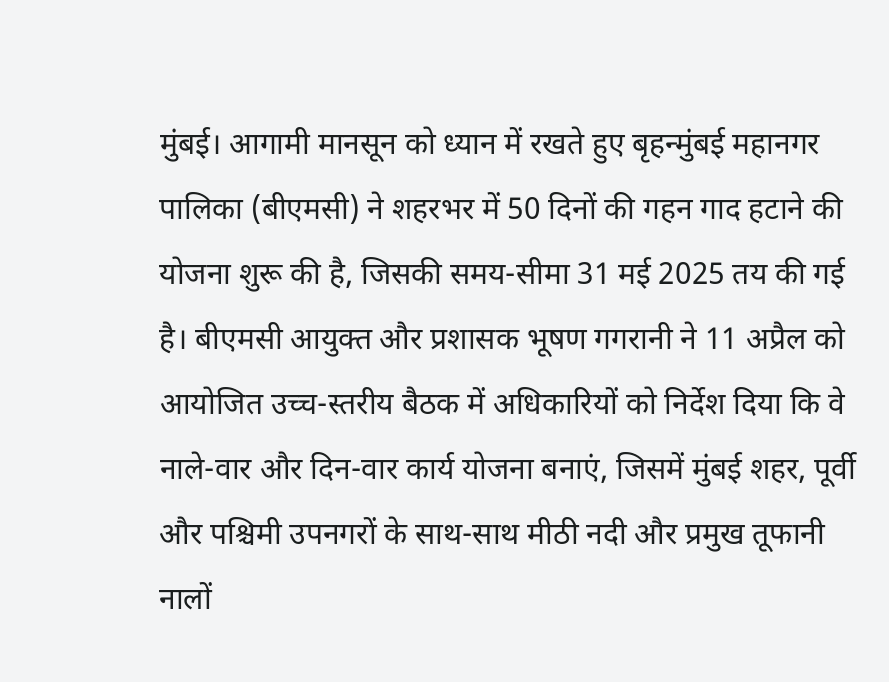मुंबई। आगामी मानसून को ध्यान में रखते हुए बृहन्मुंबई महानगर पालिका (बीएमसी) ने शहरभर में 50 दिनों की गहन गाद हटाने की योजना शुरू की है, जिसकी समय-सीमा 31 मई 2025 तय की गई है। बीएमसी आयुक्त और प्रशासक भूषण गगरानी ने 11 अप्रैल को आयोजित उच्च-स्तरीय बैठक में अधिकारियों को निर्देश दिया कि वे नाले-वार और दिन-वार कार्य योजना बनाएं, जिसमें मुंबई शहर, पूर्वी और पश्चिमी उपनगरों के साथ-साथ मीठी नदी और प्रमुख तूफानी नालों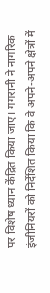पर विशेष ध्यान केंद्रित किया जाए। गगरानी ने नागरिक इंजीनियरों को निर्देशित किया कि वे अपने-अपने क्षेत्रों में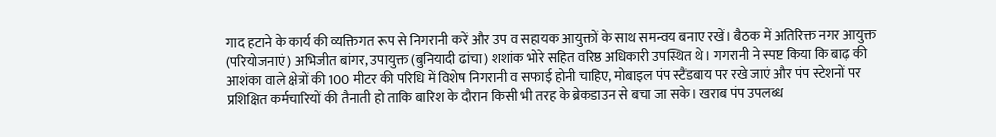गाद हटाने के कार्य की व्यक्तिगत रूप से निगरानी करें और उप व सहायक आयुक्तों के साथ समन्वय बनाए रखें। बैठक में अतिरिक्त नगर आयुक्त (परियोजनाएं) अभिजीत बांगर, उपायुक्त (बुनियादी ढांचा) शशांक भोरे सहित वरिष्ठ अधिकारी उपस्थित थे। गगरानी ने स्पष्ट किया कि बाढ़ की आशंका वाले क्षेत्रों की 100 मीटर की परिधि में विशेष निगरानी व सफाई होनी चाहिए, मोबाइल पंप स्टैंडबाय पर रखे जाएं और पंप स्टेशनों पर प्रशिक्षित कर्मचारियों की तैनाती हो ताकि बारिश के दौरान किसी भी तरह के ब्रेकडाउन से बचा जा सके। खराब पंप उपलब्ध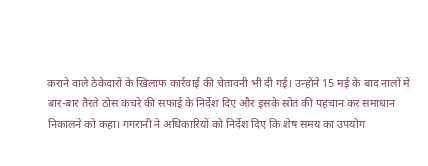कराने वाले ठेकेदारों के खिलाफ कार्रवाई की चेतावनी भी दी गई। उन्होंने 15 मई के बाद नालों में बार-बार तैरते ठोस कचरे की सफाई के निर्देश दिए और इसके स्रोत की पहचान कर समाधान निकालने को कहा। गगरानी ने अधिकारियों को निर्देश दिए कि शेष समय का उपयोग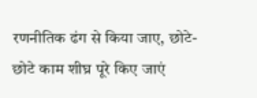रणनीतिक ढंग से किया जाए, छोटे-छोटे काम शीघ्र पूरे किए जाएं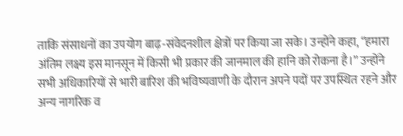ताकि संसाधनों का उपयोग बाढ़-संवेदनशील क्षेत्रों पर किया जा सके। उन्होंने कहा, “हमारा अंतिम लक्ष्य इस मानसून में किसी भी प्रकार की जानमाल की हानि को रोकना है।” उन्होंने सभी अधिकारियों से भारी बारिश की भविष्यवाणी के दौरान अपने पदों पर उपस्थित रहने और अन्य नागरिक व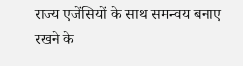राज्य एजेंसियों के साथ समन्वय बनाए रखने के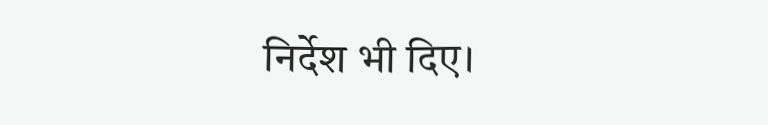निर्देश भी दिए।